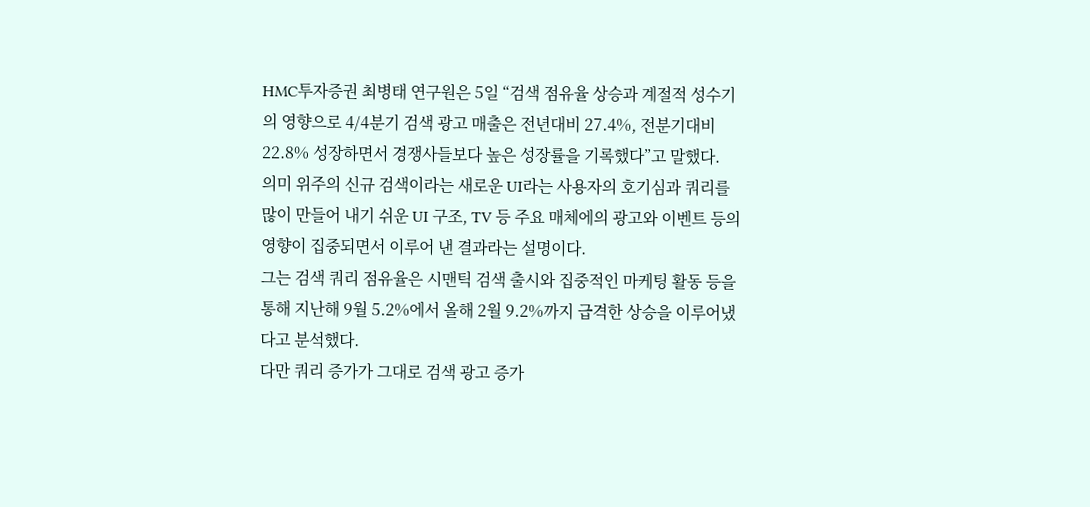HMC투자증권 최병태 연구원은 5일 “검색 점유율 상승과 계절적 성수기의 영향으로 4/4분기 검색 광고 매출은 전년대비 27.4%, 전분기대비 22.8% 성장하면서 경쟁사들보다 높은 성장률을 기록했다”고 말했다.
의미 위주의 신규 검색이라는 새로운 UI라는 사용자의 호기심과 쿼리를 많이 만들어 내기 쉬운 UI 구조, TV 등 주요 매체에의 광고와 이벤트 등의 영향이 집중되면서 이루어 낸 결과라는 설명이다.
그는 검색 쿼리 점유율은 시맨틱 검색 출시와 집중적인 마케팅 활동 등을 통해 지난해 9월 5.2%에서 올해 2월 9.2%까지 급격한 상승을 이루어냈다고 분석했다.
다만 쿼리 증가가 그대로 검색 광고 증가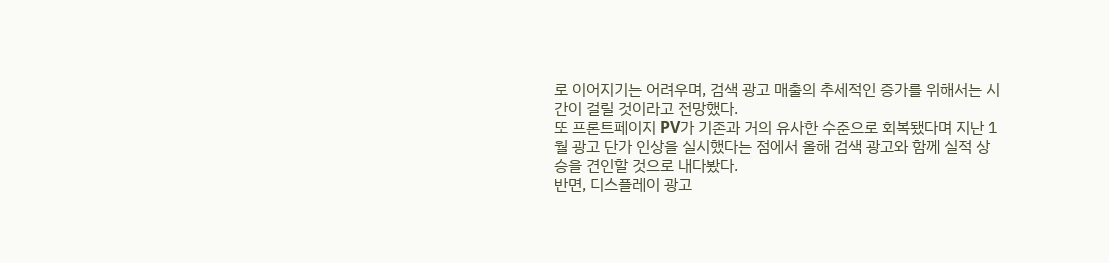로 이어지기는 어려우며, 검색 광고 매출의 추세적인 증가를 위해서는 시간이 걸릴 것이라고 전망했다.
또 프론트페이지 PV가 기존과 거의 유사한 수준으로 회복됐다며 지난 1월 광고 단가 인상을 실시했다는 점에서 올해 검색 광고와 함께 실적 상승을 견인할 것으로 내다봤다.
반면, 디스플레이 광고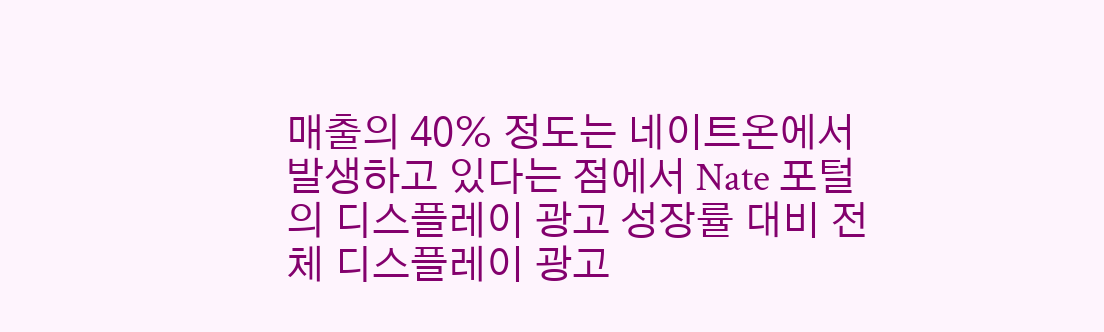매출의 40% 정도는 네이트온에서 발생하고 있다는 점에서 Nate 포털의 디스플레이 광고 성장률 대비 전체 디스플레이 광고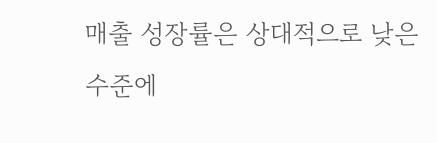매출 성장률은 상대적으로 낮은 수준에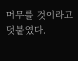머무를 것이라고 덧붙였다.